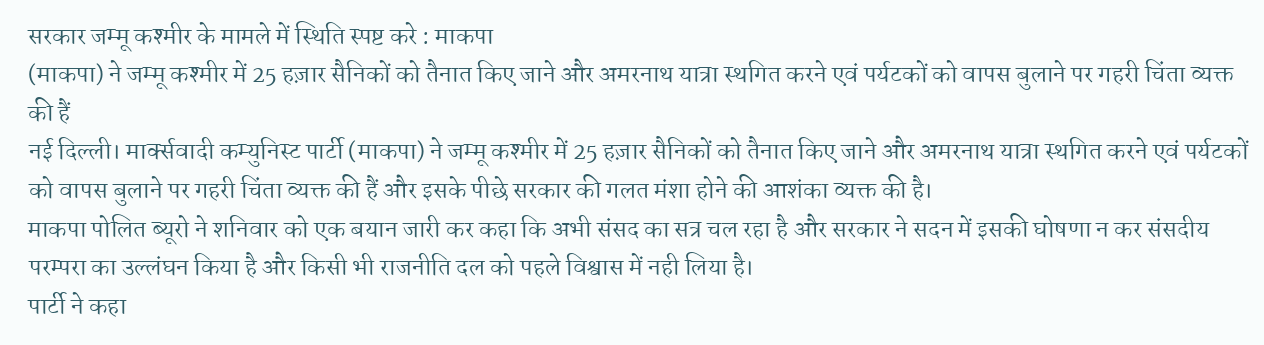सरकार जम्मू कश्मीर के मामले में स्थिति स्पष्ट करे : माकपा
(माकपा) ने जम्मू कश्मीर में 25 हज़ार सैनिकों को तैनात किए जाने और अमरनाथ यात्रा स्थगित करने एवं पर्यटकों को वापस बुलाने पर गहरी चिंता व्यक्त की हैं
नई दिल्ली। मार्क्सवादी कम्युनिस्ट पार्टी (माकपा) ने जम्मू कश्मीर में 25 हज़ार सैनिकों को तैनात किए जाने और अमरनाथ यात्रा स्थगित करने एवं पर्यटकों को वापस बुलाने पर गहरी चिंता व्यक्त की हैं और इसके पीछे सरकार की गलत मंशा होने की आशंका व्यक्त की है।
माकपा पोलित ब्यूरो ने शनिवार को एक बयान जारी कर कहा कि अभी संसद का सत्र चल रहा है और सरकार ने सदन में इसकी घोषणा न कर संसदीय परम्परा का उल्लंघन किया है और किसी भी राजनीति दल को पहले विश्वास में नही लिया है।
पार्टी ने कहा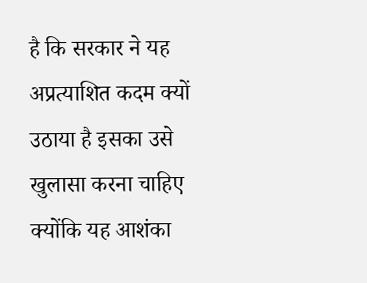है कि सरकार ने यह अप्रत्याशित कदम क्यों उठाया है इसका उसे खुलासा करना चाहिए क्योंकि यह आशंका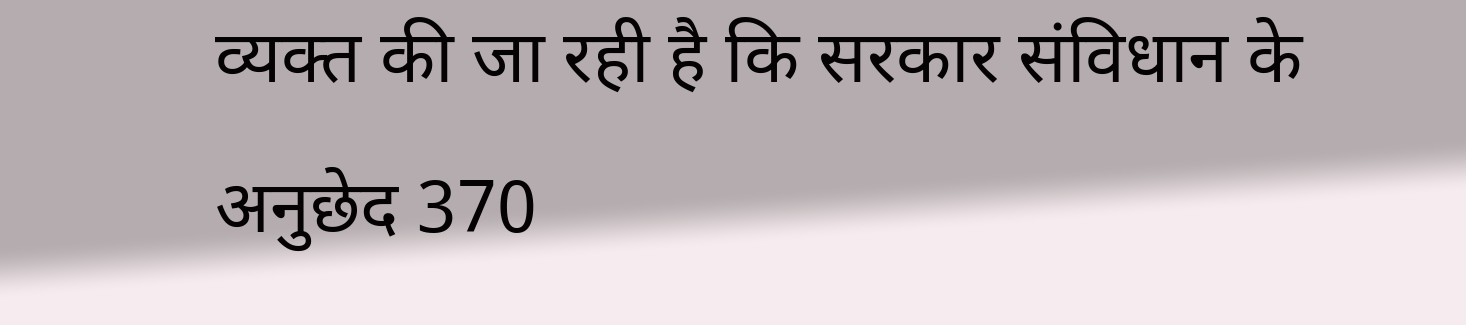व्यक्त की जा रही है कि सरकार संविधान के अनुछेद 370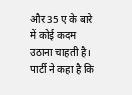और 35 ए के बारे में कोई कदम उठाना चाहती है।
पार्टी ने कहा है कि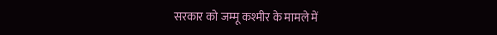सरकार को जम्मू कश्मीर के मामले में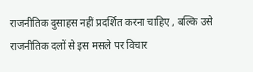राजनीतिक दुसाहस नहीं प्रदर्शित करना चाहिए , बल्कि उसे राजनीतिक दलों से इस मसले पर विचार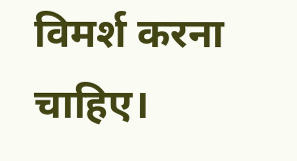विमर्श करना चाहिए।